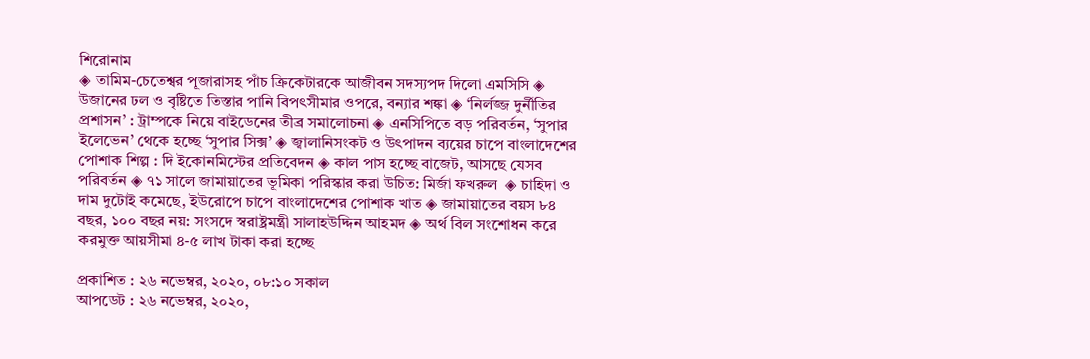শিরোনাম
◈ তামিম-চে‌তেশ্বর পূজারাসহ পাঁচ ক্রিকেটারকে আজীবন সদস্যপদ দিলো এমসিসি ◈ উজানের ঢল ও বৃষ্টিতে তিস্তার পানি বিপৎসীমার ওপরে, বন্যার শঙ্কা ◈ ‘নির্লজ্জ দুর্নীতির প্রশাসন’ : ট্রাম্পকে নিয়ে বাইডেনের তীব্র সমালোচনা ◈ এনসিপিতে বড় পরিবর্তন, ‘সুপার ইলেভেন’ থেকে হচ্ছে ‘সুপার সিক্স’ ◈ জ্বালানিসংকট ও উৎপাদন ব্যয়ের চাপে বাংলাদেশের পোশাক শিল্প : দি ইকোনমিস্টের প্রতিবেদন ◈ কাল পাস হচ্ছে বাজেট, আসছে যেসব পরিবর্তন ◈ ৭১ সালে জামায়াতের ভূমিকা পরিস্কার করা উচিত: মির্জা ফখরুল  ◈ চাহিদা ও দাম দুটোই কমেছে, ইউরোপে চাপে বাংলাদেশের পোশাক খাত ◈ জামায়াতের বয়স ৮৪ বছর, ১০০ বছর নয়: সংসদে স্বরাষ্ট্রমন্ত্রী সালাহউদ্দিন আহমদ ◈ অর্থ বিল সংশোধন করে করমুক্ত আয়সীমা ৪-৫ লাখ টাকা করা হচ্ছে

প্রকাশিত : ২৬ নভেম্বর, ২০২০, ০৮:১০ সকাল
আপডেট : ২৬ নভেম্বর, ২০২০,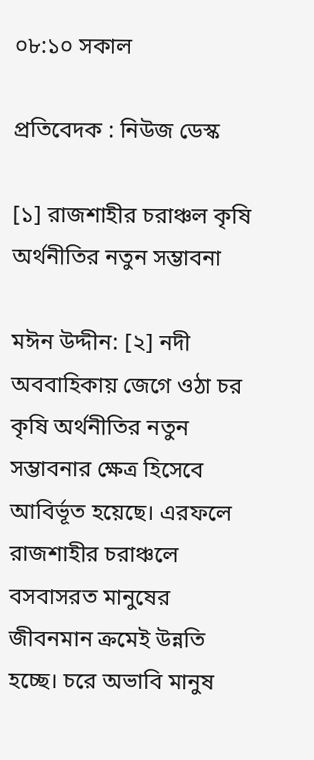০৮:১০ সকাল

প্রতিবেদক : নিউজ ডেস্ক

[১] রাজশাহীর চরাঞ্চল কৃষি অর্থনীতির নতুন সম্ভাবনা

মঈন উদ্দীন: [২] নদী অববাহিকায় জেগে ওঠা চর কৃষি অর্থনীতির নতুন সম্ভাবনার ক্ষেত্র হিসেবে আবির্ভূত হয়েছে। এরফলে রাজশাহীর চরাঞ্চলে বসবাসরত মানুষের জীবনমান ক্রমেই উন্নতি হচ্ছে। চরে অভাবি মানুষ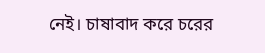নেই। চাষাবাদ করে চরের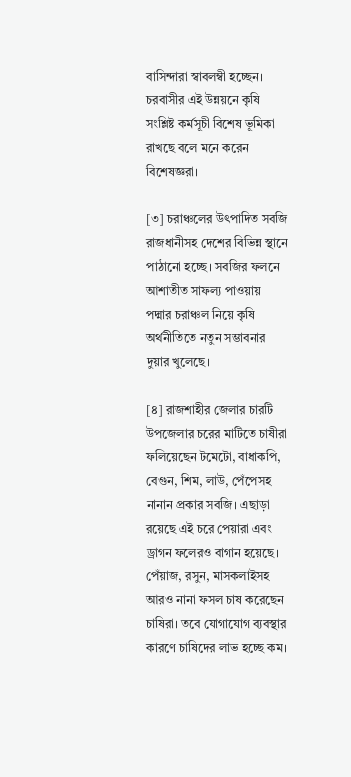বাসিন্দারা স্বাবলম্বী হচ্ছেন। চরবাসীর এই উন্নয়নে কৃষি সংশ্লিষ্ট কর্মসূচী বিশেষ ভূমিকা রাখছে বলে মনে করেন বিশেষজ্ঞরা।

[৩] চরাঞ্চলের উৎপাদিত সবজি রাজধানীসহ দেশের বিভিন্ন স্থানে পাঠানো হচ্ছে। সবজির ফলনে আশাতীত সাফল্য পাওয়ায়
পদ্মার চরাঞ্চল নিয়ে কৃষি অর্থনীতিতে নতুন সম্ভাবনার দুয়ার খুলেছে।

[৪] রাজশাহীর জেলার চারটি উপজেলার চরের মাটিতে চাষীরা ফলিয়েছেন টমেটো, বাধাকপি, বেগুন, শিম, লাউ, পেঁপেসহ নানান প্রকার সবজি। এছাড়া রয়েছে এই চরে পেয়ারা এবং ড্রাগন ফলেরও বাগান হয়েছে। পেঁয়াজ, রসুন, মাসকলাইসহ আরও নানা ফসল চাষ করেছেন চাষিরা। তবে যোগাযোগ ব্যবস্থার কারণে চাষিদের লাভ হচ্ছে কম।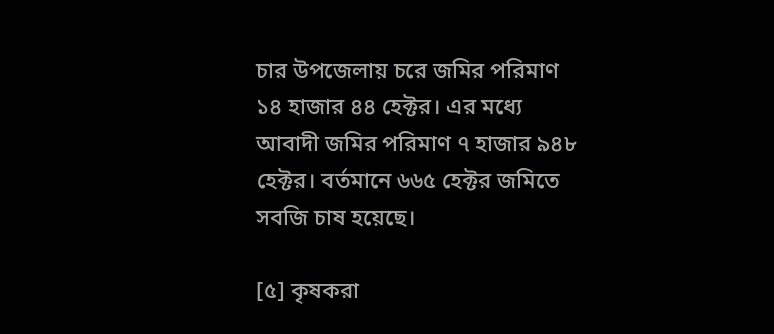চার উপজেলায় চরে জমির পরিমাণ ১৪ হাজার ৪৪ হেক্টর। এর মধ্যে আবাদী জমির পরিমাণ ৭ হাজার ৯৪৮ হেক্টর। বর্তমানে ৬৬৫ হেক্টর জমিতে সবজি চাষ হয়েছে।

[৫] কৃষকরা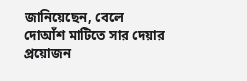জানিয়েছেন, বেলে দোআঁশ মাটিতে সার দেয়ার প্রয়োজন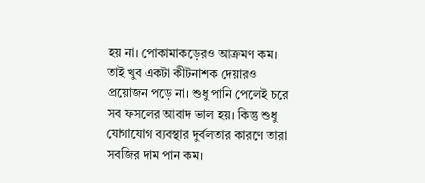হয় না। পোকামাকড়েরও আক্রমণ কম। তাই খুব একটা কীটনাশক দেয়ারও প্রয়োজন পড়ে না। শুধু পানি পেলেই চরে সব ফসলের আবাদ ভাল হয়। কিন্তু শুধু যোগাযোগ ব্যবস্থার দুর্বলতার কারণে তারা সবজির দাম পান কম।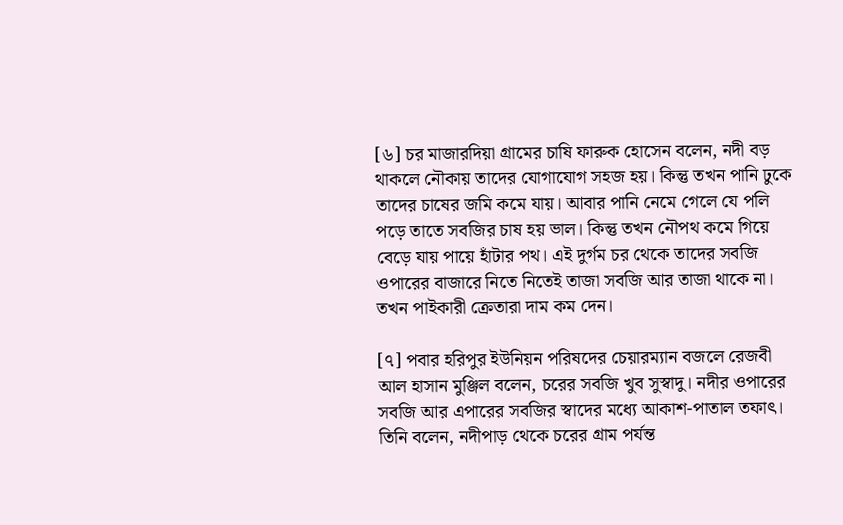[৬] চর মাজারদিয়া গ্রামের চাষি ফারুক হোসেন বলেন, নদী বড় থাকলে নৌকায় তাদের যোগাযোগ সহজ হয়। কিন্তু তখন পানি ঢুকে তাদের চাষের জমি কমে যায়। আবার পানি নেমে গেলে যে পলি পড়ে তাতে সবজির চাষ হয় ভাল। কিন্তু তখন নৌপথ কমে গিয়ে বেড়ে যায় পায়ে হাঁটার পথ। এই দুর্গম চর থেকে তাদের সবজি ওপারের বাজারে নিতে নিতেই তাজা সবজি আর তাজা থাকে না। তখন পাইকারী ক্রেতারা দাম কম দেন।

[৭] পবার হরিপুর ইউনিয়ন পরিষদের চেয়ারম্যান বজলে রেজবী আল হাসান মুঞ্জিল বলেন, চরের সবজি খুব সুস্বাদু। নদীর ওপারের সবজি আর এপারের সবজির স্বাদের মধ্যে আকাশ-পাতাল তফাৎ। তিনি বলেন, নদীপাড় থেকে চরের গ্রাম পর্যন্ত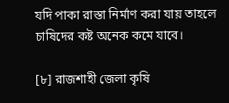যদি পাকা রাস্তা নির্মাণ করা যায় তাহলে চাষিদের কষ্ট অনেক কমে যাবে।

[৮] রাজশাহী জেলা কৃষি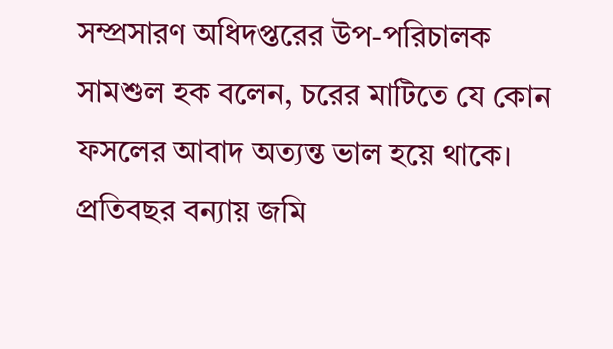সম্প্রসারণ অধিদপ্তরের উপ-পরিচালক সামশুল হক বলেন, চরের মাটিতে যে কোন ফসলের আবাদ অত্যন্ত ভাল হয়ে থাকে। প্রতিবছর বন্যায় জমি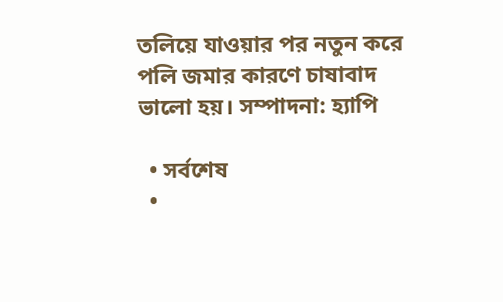তলিয়ে যাওয়ার পর নতুন করে পলি জমার কারণে চাষাবাদ ভালো হয়। সম্পাদনা: হ্যাপি

  • সর্বশেষ
  •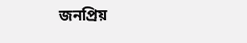জনপ্রিয়